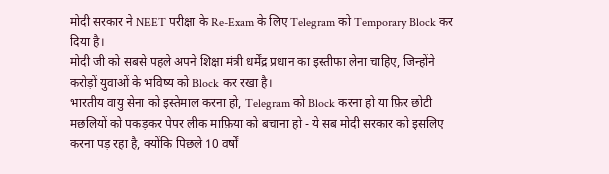मोदी सरकार ने NEET परीक्षा के Re-Exam के लिए Telegram को Temporary Block कर दिया है।
मोदी जी को सबसे पहले अपने शिक्षा मंत्री धर्मेंद्र प्रधान का इस्तीफा लेना चाहिए, जिन्होंने करोड़ों युवाओं के भविष्य को Block कर रखा है।
भारतीय वायु सेना को इस्तेमाल करना हो, Telegram को Block करना हो या फ़िर छोटी मछलियों को पकड़कर पेपर लीक माफ़िया को बचाना हो - ये सब मोदी सरकार को इसलिए करना पड़ रहा है, क्योंकि पिछले 10 वर्षों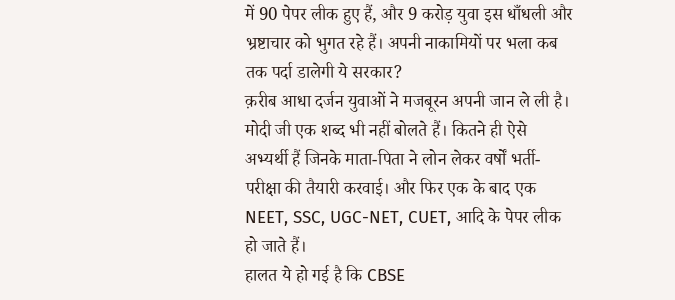में 90 पेपर लीक हुए हैं, और 9 करोड़ युवा इस धाँधली और भ्रष्टाचार को भुगत रहे हैं। अपनी नाकामियों पर भला कब तक पर्दा डालेगी ये सरकार?
क़रीब आधा दर्जन युवाओं ने मजबूरन अपनी जान ले ली है। मोदी जी एक शब्द भी नहीं बोलते हैं। कितने ही ऐसे अभ्यर्थी हैं जिनके माता-पिता ने लोन लेकर वर्षों भर्ती-परीक्षा की तैयारी करवाई। और फिर एक के बाद एक NEET, SSC, UGC-NET, CUET, आदि के पेपर लीक हो जाते हैं।
हालत ये हो गई है कि CBSE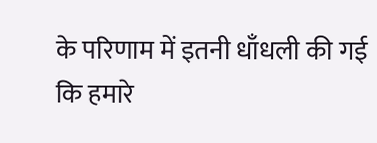के परिणाम में इतनी धाँधली की गई कि हमारे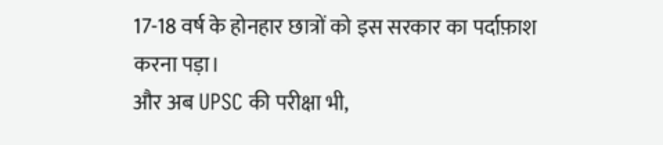17-18 वर्ष के होनहार छात्रों को इस सरकार का पर्दाफ़ाश करना पड़ा।
और अब UPSC की परीक्षा भी,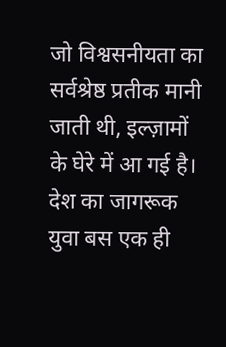जो विश्वसनीयता का सर्वश्रेष्ठ प्रतीक मानी जाती थी, इल्ज़ामों के घेरे में आ गई है।
देश का जागरूक युवा बस एक ही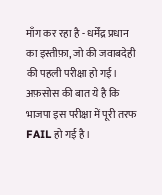माँग कर रहा है - धर्मेंद्र प्रधान का इस्तीफ़ा, जो की जवाबदेही की पहली परीक्षा हो गई।
अफ़सोस की बात ये है कि भाजपा इस परीक्षा में पूरी तरफ FAIL हो गई है।